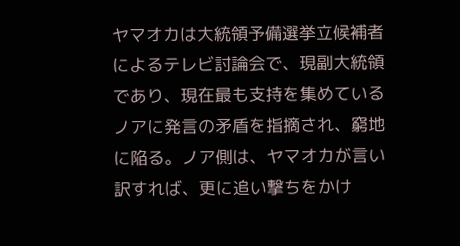ヤマオカは大統領予備選挙立候補者によるテレビ討論会で、現副大統領であり、現在最も支持を集めているノアに発言の矛盾を指摘され、窮地に陥る。ノア側は、ヤマオカが言い訳すれば、更に追い撃ちをかけ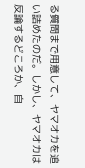る質問まで用意して、ヤマオカを追い詰めたのだ。しかし、ヤマオカは反論するどころか、自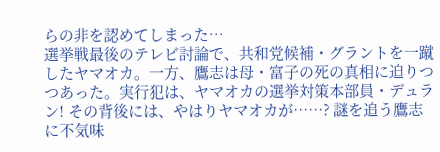らの非を認めてしまった…
選挙戦最後のテレビ討論で、共和党候補・グラントを一蹴したヤマオカ。一方、鷹志は母・富子の死の真相に迫りつつあった。実行犯は、ヤマオカの選挙対策本部員・デュラン! その背後には、やはりヤマオカが……? 謎を追う鷹志に不気味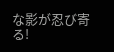な影が忍び寄る!